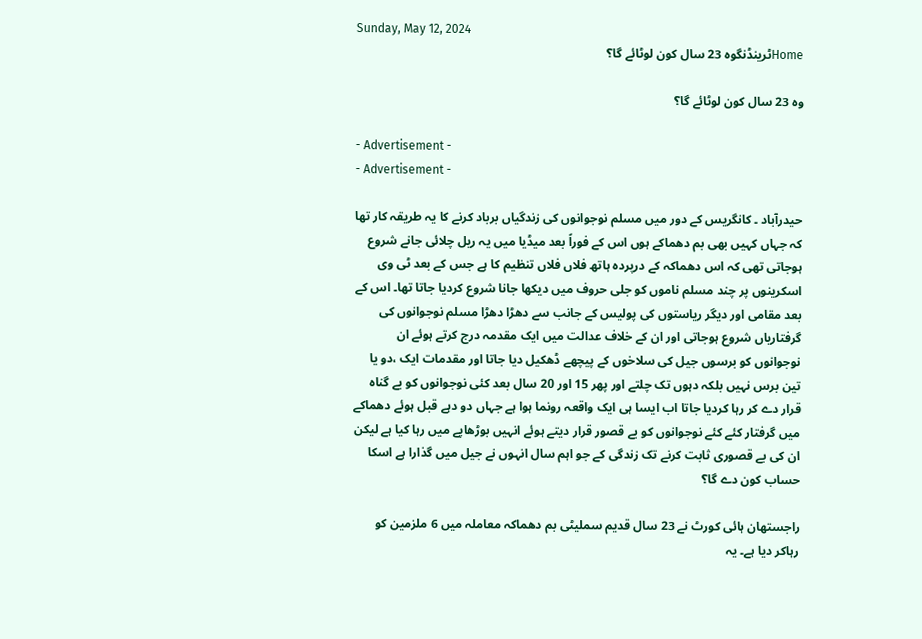Sunday, May 12, 2024
Homeٹرینڈنگوہ 23 سال کون لوٹائے گا؟

وہ 23 سال کون لوٹائے گا؟

- Advertisement -
- Advertisement -

حیدرآباد ۔ کانگریس کے دور میں مسلم نوجوانوں کی زندگیاں برباد کرنے کا یہ طریقہ کار تھا کہ جہاں کہیں بھی بم دھماکے ہوں اس کے فوراً بعد میڈیا میں یہ ریل چلائی جانے شروع ہوجاتی تھی کہ اس دھماکہ کے درپردہ ہاتھ فلاں فلاں تنظیم کا ہے جس کے بعد ٹی وی اسکرینوں پر چند مسلم ناموں کو جلی حروف میں دیکھا جانا شروع کردیا جاتا تھا۔ اس کے بعد مقامی اور دیگر ریاستوں کی پولیس کے جانب سے دھڑا دھڑا مسلم نوجوانوں کی گرفتاریاں شروع ہوجاتی اور ان کے خلاف عدالت میں ایک مقدمہ درج کرتے ہوئے ان نوجوانوں کو برسوں جیل کی سلاخوں کے پیچھے ڈھکیل دیا جاتا اور مقدمات ایک ،دو یا تین برس نہیں بلکہ دہوں تک چلتے اور پھر 15 اور 20 سال بعد کئی نوجوانوں کو بے گناہ قرار دے کر رہا کردیا جاتا اب ایسا ہی ایک واقعہ رونما ہوا ہے جہاں دو دہے قبل ہوئے دھماکے میں گرفتار کئے کئے نوجوانوں کو بے قصور قرار دیتے ہوئے انہیں بوڑھاپے میں رہا کیا ہے لیکن ان کی بے قصوری ثابت کرنے تک زندگی کے جو اہم سال انہوں نے جیل میں گذارا ہے اسکا حساب کون دے گا؟

راجستھان ہائی کورٹ نے 23 سال قدیم سملیٹی بم دھماکہ معاملہ میں 6 ملزمین کو رہاکر دیا ہے۔ یہ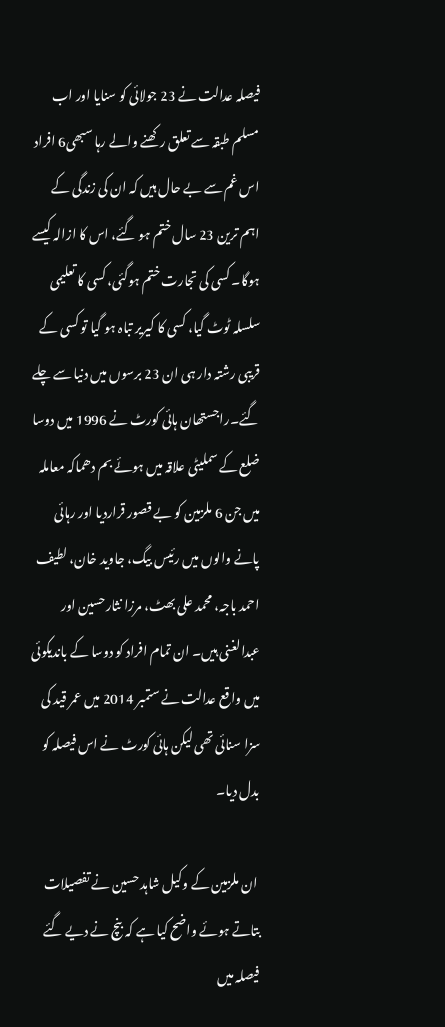فیصلہ عدالت نے 23 جولائی کو سنایا اور اب مسلم طبقہ سے تعلق رکھنے والے رہا سبھی6 افراد اس غم سے بے حال ہیں کہ ان کی زندگی کے اہم ترین 23 سال ختم ہو گئے، اس کا ازالہ کیسے ہوگا۔ کسی کی تجارت ختم ہوگئی، کسی کا تعلیمی سلسلہ ٹوٹ گیا، کسی کا کیریر تباہ ہو گیا تو کسی کے قریبی رشتہ دار ہی ان 23 برسوں میں دنیا سے چلے گئے۔راجستھان ہائی کورٹ نے 1996 میں دوسا ضلع کے سملیٹی علاقہ میں ہوئے بم دھماکہ معاملہ میں جن 6 ملزمین کو بے قصور قراردیا اور رہائی پانے والوں میں رئیس بیگ، جاوید خان، لطیف احمد باجہ، محمد علی بھٹ، مرزا نثارحسین اور عبدالغنی ہیں۔ ان تمام افراد کو دوسا کے باندیکوئی میں واقع عدالت نے ستمبر 2014 میں عمر قید کی سزا سنائی تھی لیکن ہائی کورٹ نے اس فیصلہ کو بدل دیا۔

 ان ملزمین کے وکیل شاہد حسین نے تفصیلات بتاتے ہوئے واضح کیا ہے کہ بنچ نے دیے گئے فیصلہ میں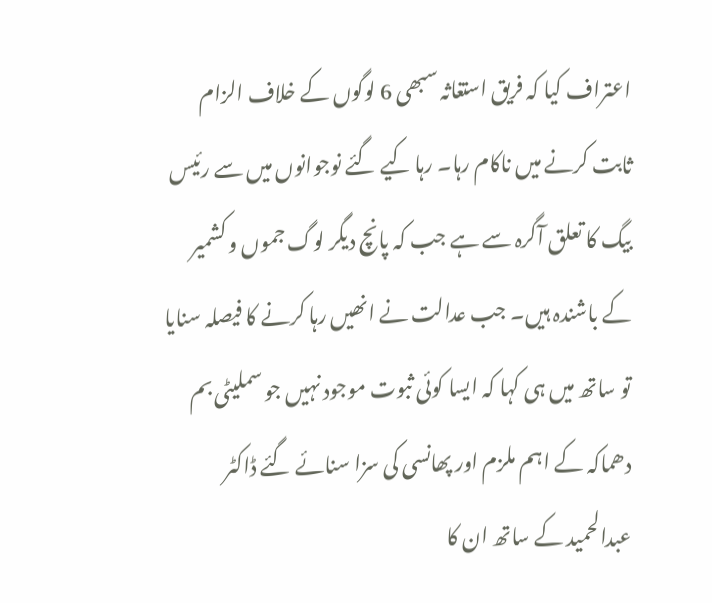اعتراف کیا کہ فریق استغاثہ سبھی 6 لوگوں کے خلاف الزام ثابت کرنے میں ناکام رہا۔ رہا کیے گئے نوجوانوں میں سے رئیس بیگ کا تعلق آگرہ سے ہے جب کہ پانچ دیگر لوگ جموں و کشمیر کے باشندہ ہیں۔ جب عدالت نے انھیں رہا کرنے کا فیصلہ سنایا تو ساتھ میں ہی کہا کہ ایسا کوئی ثبوت موجود نہیں جو سملیٹی بم دھماکہ کے اہم ملزم اور پھانسی کی سزا سنائے گئے ڈاکٹر عبدالحمید کے ساتھ ان کا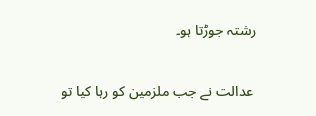رشتہ جوڑتا ہو۔

 عدالت نے جب ملزمین کو رہا کیا تو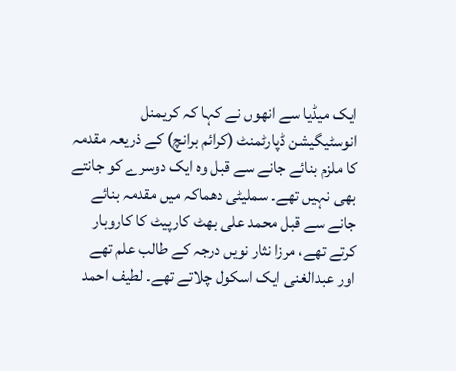ایک میڈیا سے انھوں نے کہا کہ کریمنل انوسٹیگیشن ڈپارٹمنٹ (کرائم برانچ) کے ذریعہ مقدمہ کا ملزم بنائے جانے سے قبل وہ ایک دوسرے کو جانتے بھی نہیں تھے۔ سملیٹی دھماکہ میں مقدمہ بنائے جانے سے قبل محمد علی بھٹ کارپیٹ کا کاروبار کرتے تھے، مرزا نثار نویں درجہ کے طالب علم تھے اور عبدالغنی ایک اسکول چلاتے تھے۔ لطیف احمد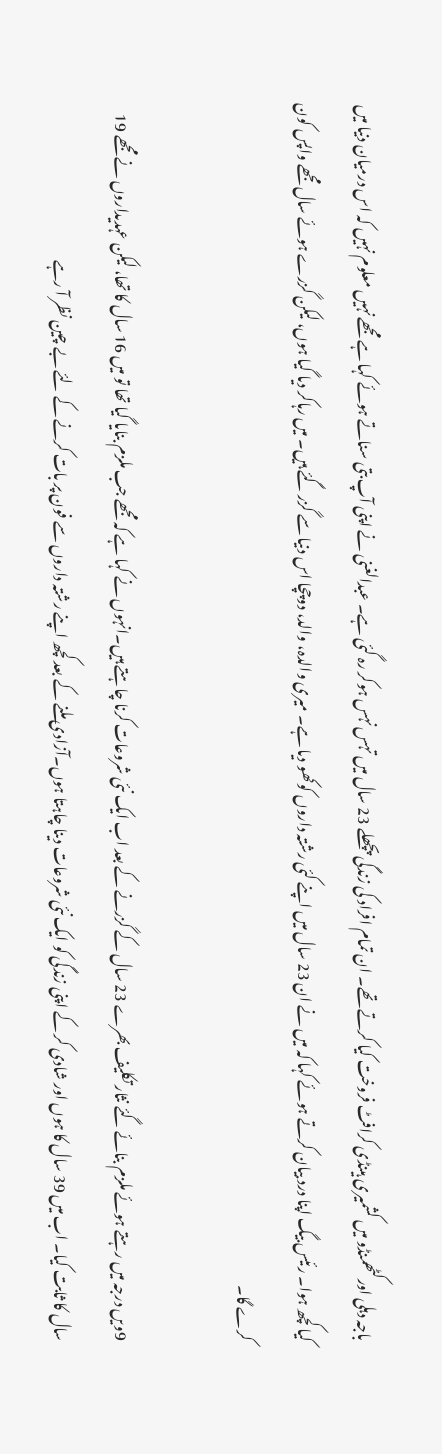باجہ دہلی اورکٹھمنڈو میں کشمیری ہینڈی کرافٹ فروخت کیا کرتے تھے۔ ان تمام افراد کی زندگی پچھلے 23 سال میں تہس نہس ہوکر رہ گئی ہے۔ عبدالغنی نے اپنی آپ بتی سناتے ہوئے کہا ہے مجھے نہیں معلوم نہیں کہ اس درمیان دنیا میں کیا کچھ ہوا۔ رئیس بیگ اپنا درد بیان کرتے ہوئے کہا کہ میں نے ان 23 سال میں اپنے کئی رشتہ داروں کوکھو دیا ہے۔ میری والدہ، والد، دوچچا اس دنیا سے گزر گئے ہیں۔ میں رہاکر دیا گیا ہوں، لیکن گزرے ہوئے سال مجھے واپس کون کرے گا۔

9ویں درجہ میں رہتے ہوئے ملزم بنائے گئے نثار تکلیف بھرے 23 سال کے گزرنے کے بعد اب ایک نئی شروعات کرنا چاہتے ہیں۔انہوں نے کہا ہے کہ مجھے جب ملزم بنایا گیا تھا تو میں 16 سال کا تھا، لیکن عہدیداروں نے مجھے 19 سال کا ثابت کیا۔ اب میں 39 سال کا ہوں اور شادی کر کے اپنی زندگی کو ایک نئی شروعات دینا چاہتا ہوں۔آزادی ملنے کے بعد کچھ اپنے رشتہ داروں سے فون پر بات کرنے کے لئے بے چین نظر آ رہے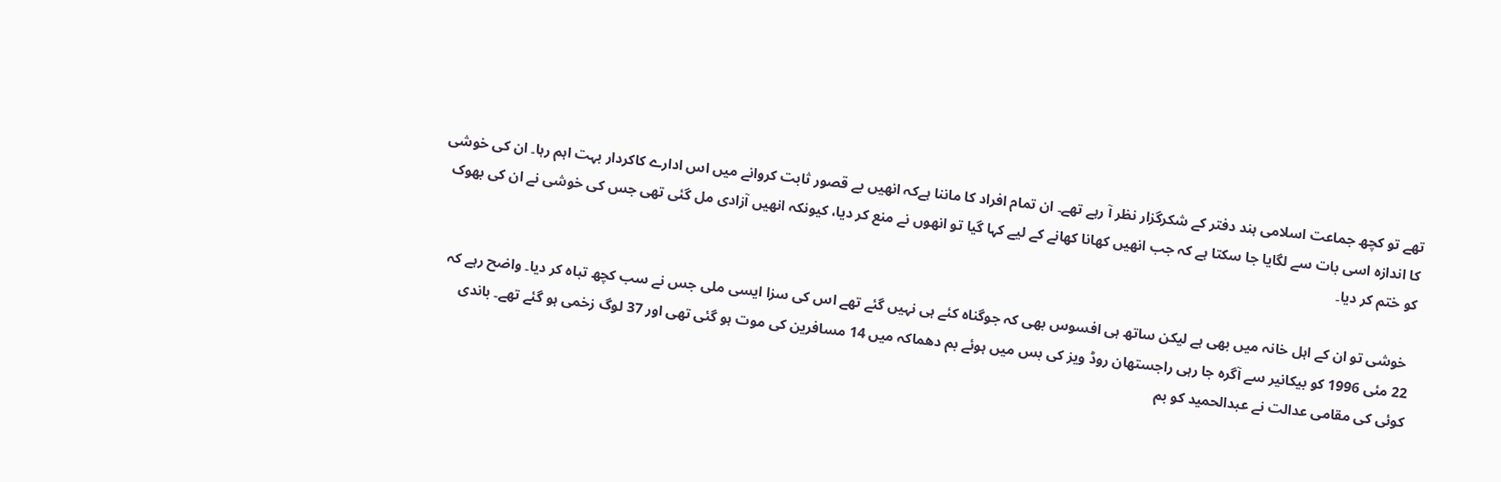تھے تو کچھ جماعت اسلامی ہند دفتر کے شکرگزار نظر آ رہے تھے۔ ان تمام افراد کا ماننا ہےکہ انھیں بے قصور ثابت کروانے میں اس ادارے کاکردار بہت اہم رہا۔ ان کی خوشی کا اندازہ اسی بات سے لگایا جا سکتا ہے کہ جب انھیں کھانا کھانے کے لیے کہا گیا تو انھوں نے منع کر دیا، کیونکہ انھیں آزادی مل گئی تھی جس کی خوشی نے ان کی بھوک کو ختم کر دیا۔

 خوشی تو ان کے اہل خانہ میں بھی ہے لیکن ساتھ ہی افسوس بھی کہ جوگناہ کئے ہی نہیں گئے تھے اس کی سزا ایسی ملی جس نے سب کچھ تباہ کر دیا۔ واضح رہے کہ 22 مئی 1996 کو بیکانیر سے آگرہ جا رہی راجستھان روڈ ویز کی بس میں ہوئے بم دھماکہ میں 14 مسافرین کی موت ہو گئی تھی اور 37 لوگ زخمی ہو گئے تھے۔ باندی کوئی کی مقامی عدالت نے عبدالحمید کو بم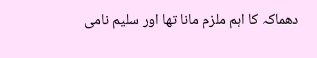دھماکہ کا اہم ملزم مانا تھا اور سلیم نامی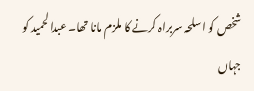شخص کو اسلحہ سربراہ کرنے کا ملزم مانا تھا۔ عبدالحمید کو جہاں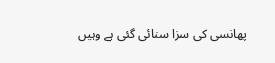پھانسی کی سزا سنائی گئی ہے وہیں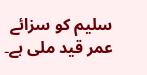سلیم کو سزائے عمر قید ملی ہے۔